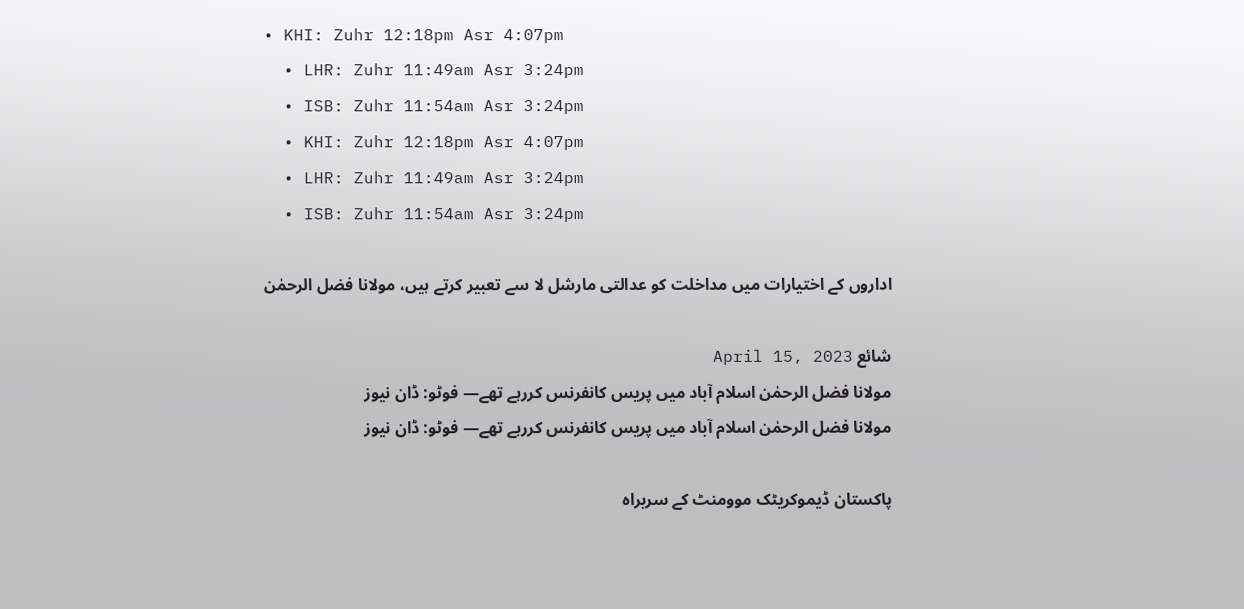• KHI: Zuhr 12:18pm Asr 4:07pm
  • LHR: Zuhr 11:49am Asr 3:24pm
  • ISB: Zuhr 11:54am Asr 3:24pm
  • KHI: Zuhr 12:18pm Asr 4:07pm
  • LHR: Zuhr 11:49am Asr 3:24pm
  • ISB: Zuhr 11:54am Asr 3:24pm

اداروں کے اختیارات میں مداخلت کو عدالتی مارشل لا سے تعبیر کرتے ہیں، مولانا فضل الرحمٰن

شائع April 15, 2023
مولانا فضل الرحمٰن اسلام آباد میں پریس کانفرنس کررہے تھے— فوٹو: ڈان نیوز
مولانا فضل الرحمٰن اسلام آباد میں پریس کانفرنس کررہے تھے— فوٹو: ڈان نیوز

پاکستان ڈیموکریٹک موومنٹ کے سربراہ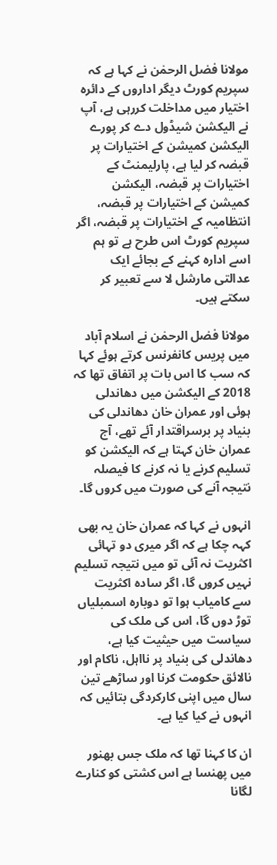مولانا فضل الرحمٰن نے کہا ہے کہ سپریم کورٹ دیگر اداروں کے دائرہ اختیار میں مداخلت کررہی ہے، آپ نے الیکشن شیڈول دے کر پورے الیکشن کمیشن کے اختیارات پر قبضہ کر لیا ہے، پارلیمنٹ کے اختیارات پر قبضہ، الیکشن کمیشن کے اختیارات پر قبضہ، انتظامیہ کے اختیارات پر قبضہ، اگر سپریم کورٹ اس طرح ہے تو ہم اسے ادارہ کہنے کے بجائے ایک عدالتی مارشل لا سے تعبیر کر سکتے ہیں۔

مولانا فضل الرحمٰن نے اسلام آباد میں پریس کانفرنس کرتے ہوئے کہا کہ سب کا اس بات پر اتفاق تھا کہ 2018 کے الیکشن میں دھاندلی ہوئی اور عمران خان دھاندلی کی بنیاد پر برسراقتدار آئے تھے، آج عمران خان کہتا ہے کہ الیکشن کو تسلیم کرنے یا نہ کرنے کا فیصلہ نتیجہ آنے کی صورت میں کروں گا۔

انہوں نے کہا کہ عمران خان یہ بھی کہہ چکا ہے کہ اگر میری دو تہائی اکثریت نہ آئی تو میں نتیجہ تسلیم نہیں کروں گا، اگر سادہ اکثریت سے کامیاب ہوا تو دوبارہ اسمبلیاں توڑ دوں گا، اس کی ملک کی سیاست میں حیثیت کیا ہے، دھاندلی کی بنیاد پر نااہل، ناکام اور نالائق حکومت کرنا اور ساڑھے تین سال میں اپنی کارکردگی بتائیں کہ انہوں نے کیا کیا ہے۔

ان کا کہنا تھا کہ ملک جس بھنور میں پھنسا ہے اس کشتی کو کنارے لگانا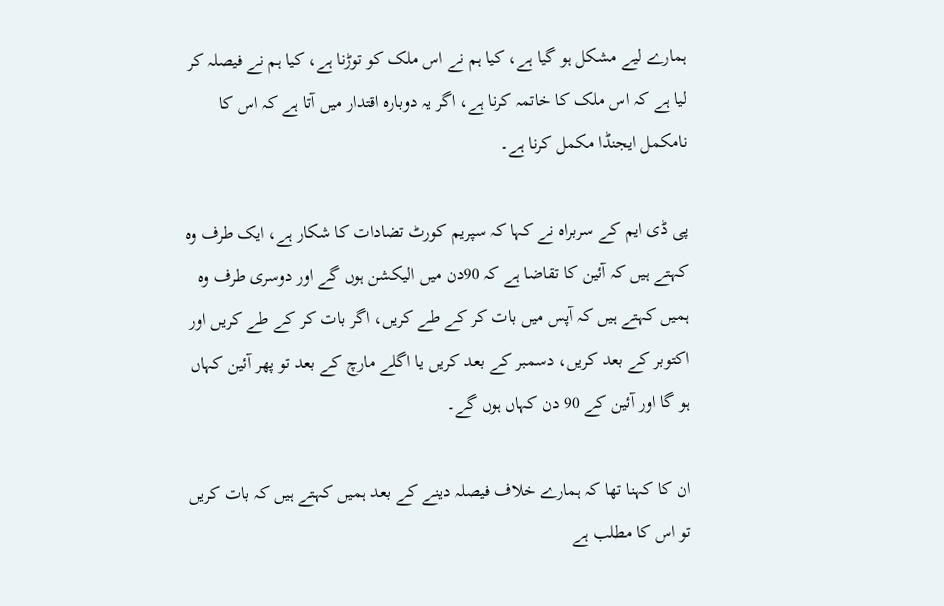ہمارے لیے مشکل ہو گیا ہے، کیا ہم نے اس ملک کو توڑنا ہے، کیا ہم نے فیصلہ کر لیا ہے کہ اس ملک کا خاتمہ کرنا ہے، اگر یہ دوبارہ اقتدار میں آتا ہے کہ اس کا نامکمل ایجنڈا مکمل کرنا ہے۔

پی ڈی ایم کے سربراہ نے کہا کہ سپریم کورٹ تضادات کا شکار ہے، ایک طرف وہ کہتے ہیں کہ آئین کا تقاضا ہے کہ 90دن میں الیکشن ہوں گے اور دوسری طرف وہ ہمیں کہتے ہیں کہ آپس میں بات کر کے طے کریں، اگر بات کر کے طے کریں اور اکتوبر کے بعد کریں، دسمبر کے بعد کریں یا اگلے مارچ کے بعد تو پھر آئین کہاں ہو گا اور آئین کے 90 دن کہاں ہوں گے۔

ان کا کہنا تھا کہ ہمارے خلاف فیصلہ دینے کے بعد ہمیں کہتے ہیں کہ بات کریں تو اس کا مطلب ہے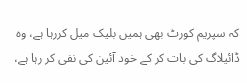کہ سپریم کورٹ بھی ہمیں بلیک میل کررہا ہے، وہ ڈائیلاگ کی بات کر کے خود آئین کی نفی کر رہا ہے،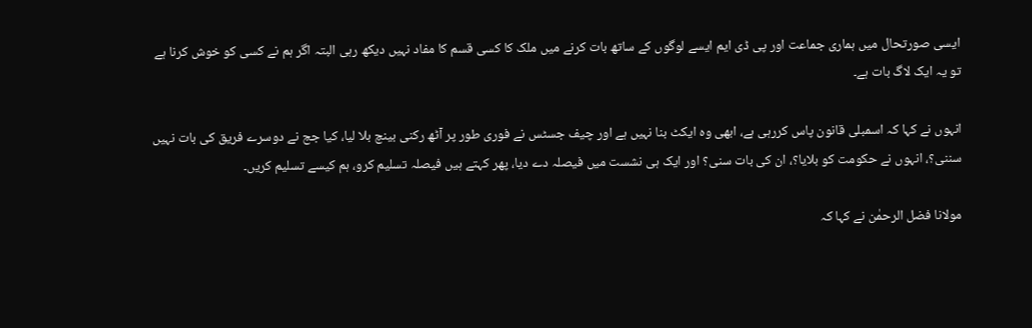ایسی صورتحال میں ہماری جماعت اور پی ڈی ایم ایسے لوگوں کے ساتھ بات کرنے میں ملک کا کسی قسم کا مفاد نہیں دیکھ رہی البتہ اگر ہم نے کسی کو خوش کرنا ہے تو یہ ایک لاگ بات ہے۔

انہوں نے کہا کہ اسمبلی قانون پاس کررہی ہے، ابھی وہ ایکٹ بنا نہیں ہے اور چیف جسٹس نے فوری طور پر آٹھ رکنی بینچ بلا لیا، کیا جج نے دوسرے فریق کی بات نہیں سننی؟، انہوں نے حکومت کو بلایا؟، ان کی بات سنی؟ اور ایک ہی نشست میں فیصلہ دے دیا، پھر کہتے ہیں فیصلہ تسلیم کرو، ہم کیسے تسلیم کریں۔

مولانا فضل الرحمٰن نے کہا کہ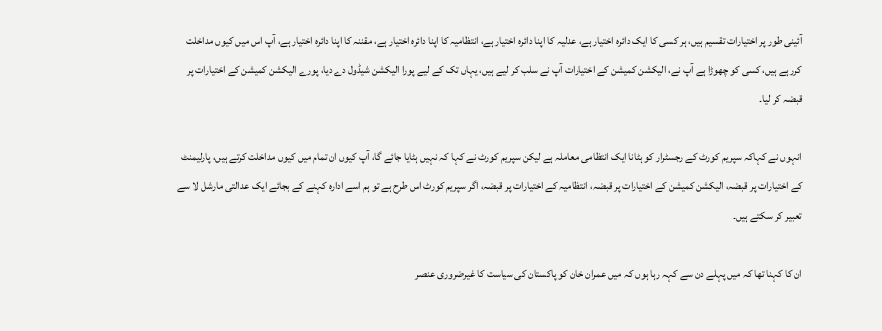آئینی طور پر اختیارات تقسیم ہیں، ہر کسی کا ایک دائرہ اختیار ہے، عدلیہ کا اپنا دائرہ اختیار ہے، انتظامیہ کا اپنا دائرہ اختیار ہے، مقننہ کا اپنا دائرہ اختیار ہے، آپ اس میں کیوں مداخلت کررہے ہیں، کسی کو چھوڑا ہے آپ نے، الیکشن کمیشن کے اختیارات آپ نے سلب کر لیے ہیں، یہاں تک کے لیے پورا الیکشن شیڈول دے دیا، پورے الیکشن کمیشن کے اختیارات پر قبضہ کر لیا۔

انہوں نے کہاکہ سپریم کورٹ کے رجسٹرار کو ہٹانا ایک انتظامی معاملہ ہے لیکن سپریم کورٹ نے کہا کہ نہیں ہٹایا جائے گا، آپ کیوں ان تمام میں کیوں مداخلت کرتے ہیں، پارلیمنٹ کے اختیارات پر قبضہ، الیکشن کمیشن کے اختیارات پر قبضہ، انتظامیہ کے اختیارات پر قبضہ، اگر سپریم کورٹ اس طرح ہے تو ہم اسے ادارہ کہنے کے بجائے ایک عدالتی مارشل لا سے تعبیر کر سکتے ہیں۔

ان کا کہنا تھا کہ میں پہلے دن سے کہہ رہا ہوں کہ میں عمران خان کو پاکستان کی سیاست کا غیرضروری عنصر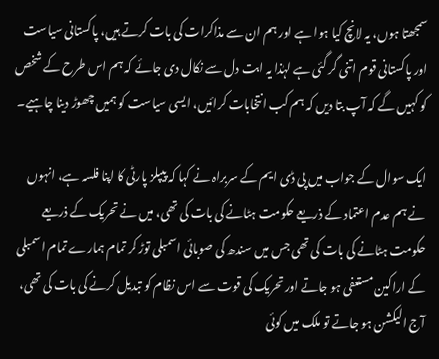سمجھتا ہوں، یہ لانچ کیا ہوا ہے اور ہم ان سے مذاکرات کی بات کرتے ہیں، پاکستانی سیاست اور پاکستانی قوم اتنی گر گئی ہے لہٰذا یہ ابت دل سے نکال دی جائے کہ ہم اس طرح کے شخص کو کہیں گے کہ آپ بتا دیں کہ ہم کب انتخابات کرائیں، ایسی سیاست کو ہمیں چھوڑ دینا چاہیے۔

ایک سوال کے جواب میں پی ڈی ایم کے سربراہ نے کہا کہ پیپلز پارٹی کا اپنا فلسہ ہے، انہوں نے ہم عدم اعتماد کے ذریعے حکومت ہٹانے کی بات کی تھی، میں نے تحریک کے ذریعے حکومت ہٹانے کی بات کی تھی جس میں سندھ کی صوبائی اسمبلی توڑ کر تمام ہمارے تمام اسمبلی کے اراکین مستعفی ہو جاتے اور تحریک کی قوت سے اس نظام کو تبدیل کرنے کی بات کی تھی، آج الیکشن ہو جاتے تو ملک میں کوئی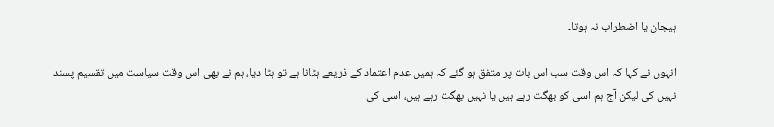ہیجان یا اضطراب نہ ہوتا۔

انہوں نے کہا کہ اس وقت سب اس بات پر متفق ہو گئے کہ ہمیں عدم اعتماد کے ذریعے ہٹانا ہے تو ہٹا دیا، ہم نے بھی اس وقت سیاست میں تقسیم پسند نہیں کی لیکن آج ہم اسی کو بھگت رہے ہیں یا نہیں بھگت رہے ہیں، اسی کی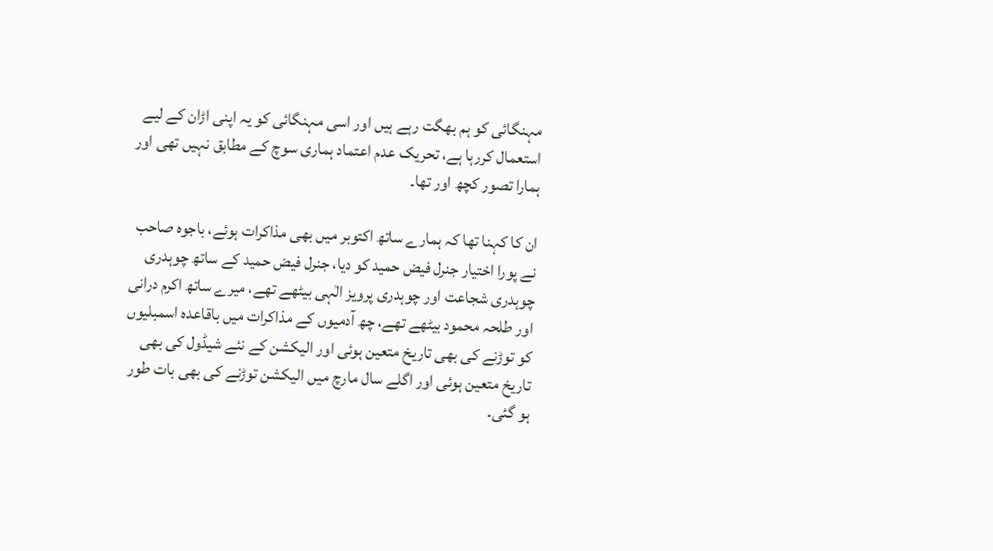مہنگائی کو ہم بھگت رہے ہیں اور اسی مہنگائی کو یہ اپنی اڑان کے لیے استعمال کررہا ہے، تحریک عدم اعتماد ہماری سوچ کے مطابق نہیں تھی اور ہمارا تصور کچھ اور تھا۔

ان کا کہنا تھا کہ ہمارے ساتھ اکتوبر میں بھی مذاکرات ہوئے، باجوہ صاحب نے پورا اختیار جنرل فیض حمید کو دیا، جنرل فیض حمید کے ساتھ چوہدری چوہدری شجاعت اور چوہدری پرویز الٰہی بیٹھے تھے، میرے ساتھ اکرم درانی اور طلحہ محمود بیٹھے تھے، چھ آدمیوں کے مذاکرات میں باقاعدہ اسمبلیوں کو توڑنے کی بھی تاریخ متعین ہوئی اور الیکشن کے نئے شیڈول کی بھی تاریخ متعین ہوئی اور اگلے سال مارچ میں الیکشن توڑنے کی بھی بات طور ہو گئی۔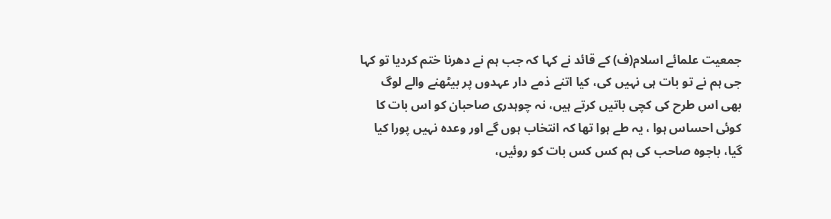جمعیت علمائے اسلام(ف) کے قائد نے کہا کہ جب ہم نے دھرنا ختم کردیا تو کہا جی ہم نے تو بات ہی نہیں کی، کیا اتنے ذمے دار عہدوں پر بیٹھنے والے لوگ بھی اس طرح کی کچی باتیں کرتے ہیں، نہ چوہدری صاحبان کو اس بات کا کوئی احساس ہوا ، یہ طے ہوا تھا کہ انتخاب ہوں گے اور وعدہ نہیں پورا کیا گیا، باجوہ صاحب کی ہم کس کس بات کو روئیں،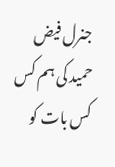جنرل فیض حمید کی ہم کس کس بات کو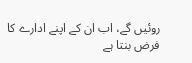روئیں گے، اب ان کے اپنے ادارے کا فرض بنتا ہے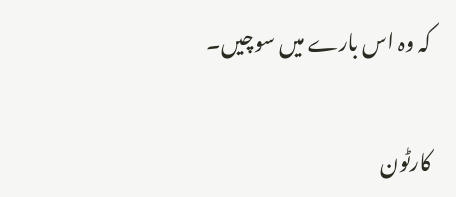کہ وہ اس بارے میں سوچیں۔

کارٹون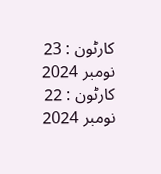کارٹون : 23 نومبر 2024
کارٹون : 22 نومبر 2024